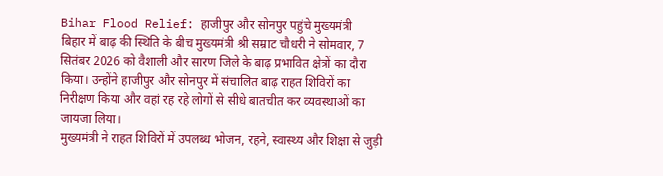Bihar Flood Relief: हाजीपुर और सोनपुर पहुंचे मुख्यमंत्री
बिहार में बाढ़ की स्थिति के बीच मुख्यमंत्री श्री सम्राट चौधरी ने सोमवार, 7 सितंबर 2026 को वैशाली और सारण जिले के बाढ़ प्रभावित क्षेत्रों का दौरा किया। उन्होंने हाजीपुर और सोनपुर में संचालित बाढ़ राहत शिविरों का निरीक्षण किया और वहां रह रहे लोगों से सीधे बातचीत कर व्यवस्थाओं का जायजा लिया।
मुख्यमंत्री ने राहत शिविरों में उपलब्ध भोजन, रहने, स्वास्थ्य और शिक्षा से जुड़ी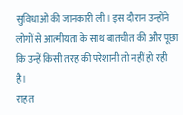सुविधाओं की जानकारी ली। इस दौरान उन्होंने लोगों से आत्मीयता के साथ बातचीत की और पूछा कि उन्हें किसी तरह की परेशानी तो नहीं हो रही है।
राहत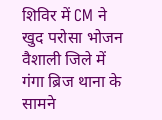शिविर में CM ने खुद परोसा भोजन
वैशाली जिले में गंगा ब्रिज थाना के सामने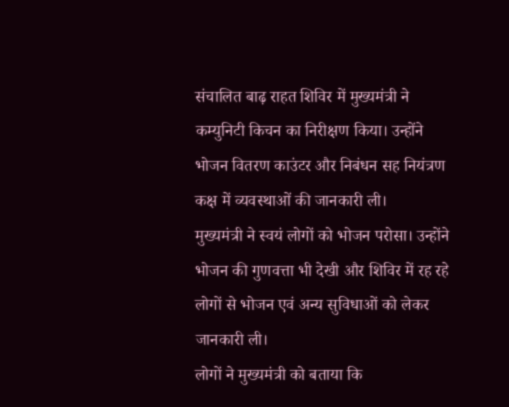संचालित बाढ़ राहत शिविर में मुख्यमंत्री ने कम्युनिटी किचन का निरीक्षण किया। उन्होंने भोजन वितरण काउंटर और निबंधन सह नियंत्रण कक्ष में व्यवस्थाओं की जानकारी ली।
मुख्यमंत्री ने स्वयं लोगों को भोजन परोसा। उन्होंने भोजन की गुणवत्ता भी देखी और शिविर में रह रहे लोगों से भोजन एवं अन्य सुविधाओं को लेकर जानकारी ली।
लोगों ने मुख्यमंत्री को बताया कि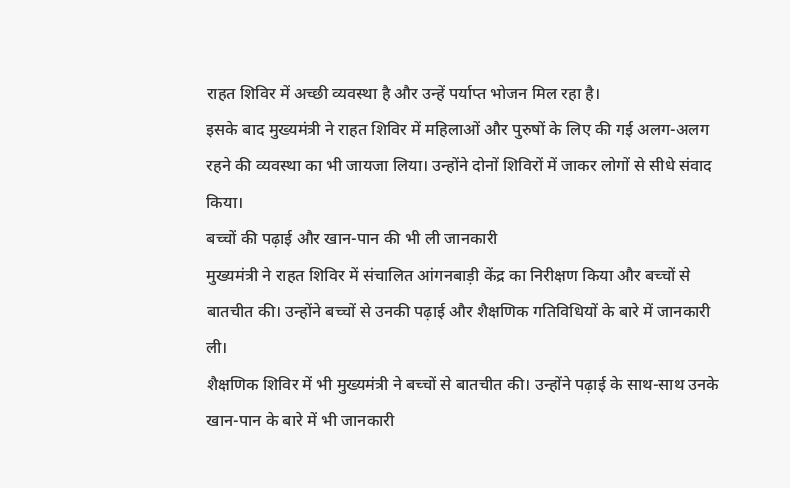राहत शिविर में अच्छी व्यवस्था है और उन्हें पर्याप्त भोजन मिल रहा है।
इसके बाद मुख्यमंत्री ने राहत शिविर में महिलाओं और पुरुषों के लिए की गई अलग-अलग रहने की व्यवस्था का भी जायजा लिया। उन्होंने दोनों शिविरों में जाकर लोगों से सीधे संवाद किया।
बच्चों की पढ़ाई और खान-पान की भी ली जानकारी
मुख्यमंत्री ने राहत शिविर में संचालित आंगनबाड़ी केंद्र का निरीक्षण किया और बच्चों से बातचीत की। उन्होंने बच्चों से उनकी पढ़ाई और शैक्षणिक गतिविधियों के बारे में जानकारी ली।
शैक्षणिक शिविर में भी मुख्यमंत्री ने बच्चों से बातचीत की। उन्होंने पढ़ाई के साथ-साथ उनके खान-पान के बारे में भी जानकारी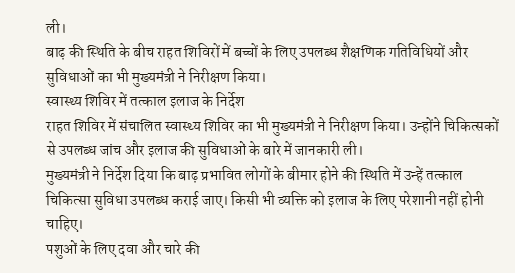ली।
बाढ़ की स्थिति के बीच राहत शिविरों में बच्चों के लिए उपलब्ध शैक्षणिक गतिविधियों और सुविधाओं का भी मुख्यमंत्री ने निरीक्षण किया।
स्वास्थ्य शिविर में तत्काल इलाज के निर्देश
राहत शिविर में संचालित स्वास्थ्य शिविर का भी मुख्यमंत्री ने निरीक्षण किया। उन्होंने चिकित्सकों से उपलब्ध जांच और इलाज की सुविधाओं के बारे में जानकारी ली।
मुख्यमंत्री ने निर्देश दिया कि बाढ़ प्रभावित लोगों के बीमार होने की स्थिति में उन्हें तत्काल चिकित्सा सुविधा उपलब्ध कराई जाए। किसी भी व्यक्ति को इलाज के लिए परेशानी नहीं होनी चाहिए।
पशुओं के लिए दवा और चारे की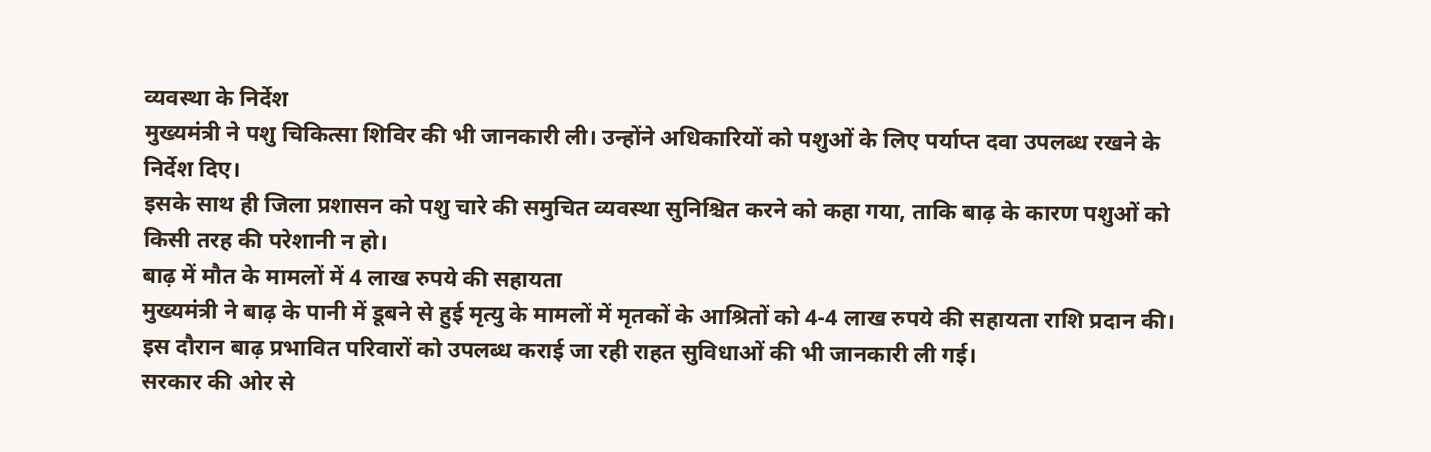व्यवस्था के निर्देश
मुख्यमंत्री ने पशु चिकित्सा शिविर की भी जानकारी ली। उन्होंने अधिकारियों को पशुओं के लिए पर्याप्त दवा उपलब्ध रखने के निर्देश दिए।
इसके साथ ही जिला प्रशासन को पशु चारे की समुचित व्यवस्था सुनिश्चित करने को कहा गया, ताकि बाढ़ के कारण पशुओं को किसी तरह की परेशानी न हो।
बाढ़ में मौत के मामलों में 4 लाख रुपये की सहायता
मुख्यमंत्री ने बाढ़ के पानी में डूबने से हुई मृत्यु के मामलों में मृतकों के आश्रितों को 4-4 लाख रुपये की सहायता राशि प्रदान की।
इस दौरान बाढ़ प्रभावित परिवारों को उपलब्ध कराई जा रही राहत सुविधाओं की भी जानकारी ली गई।
सरकार की ओर से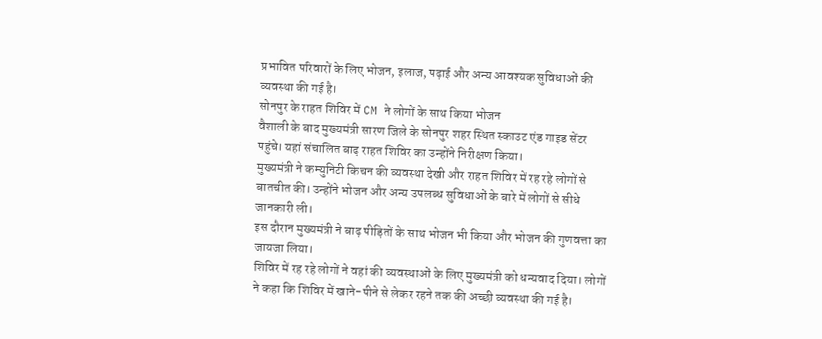प्रभावित परिवारों के लिए भोजन, इलाज, पढ़ाई और अन्य आवश्यक सुविधाओं की व्यवस्था की गई है।
सोनपुर के राहत शिविर में CM ने लोगों के साथ किया भोजन
वैशाली के बाद मुख्यमंत्री सारण जिले के सोनपुर शहर स्थित स्काउट एंड गाइड सेंटर पहुंचे। यहां संचालित बाढ़ राहत शिविर का उन्होंने निरीक्षण किया।
मुख्यमंत्री ने कम्युनिटी किचन की व्यवस्था देखी और राहत शिविर में रह रहे लोगों से बातचीत की। उन्होंने भोजन और अन्य उपलब्ध सुविधाओं के बारे में लोगों से सीधे जानकारी ली।
इस दौरान मुख्यमंत्री ने बाढ़ पीड़ितों के साथ भोजन भी किया और भोजन की गुणवत्ता का जायजा लिया।
शिविर में रह रहे लोगों ने वहां की व्यवस्थाओं के लिए मुख्यमंत्री को धन्यवाद दिया। लोगों ने कहा कि शिविर में खाने-पीने से लेकर रहने तक की अच्छी व्यवस्था की गई है।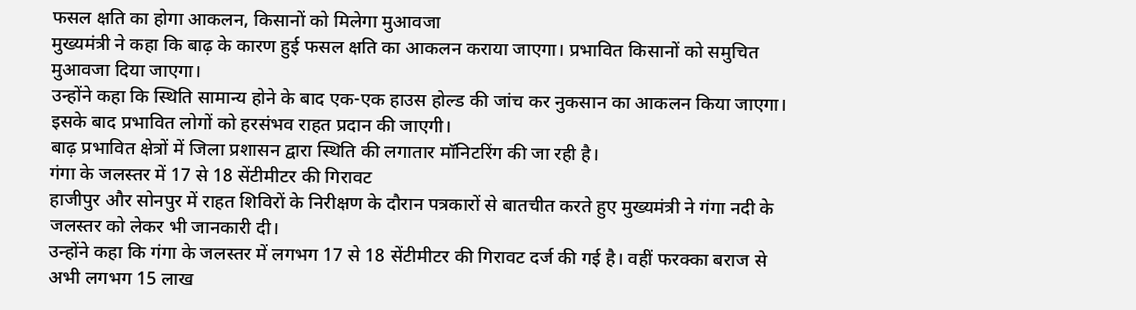फसल क्षति का होगा आकलन, किसानों को मिलेगा मुआवजा
मुख्यमंत्री ने कहा कि बाढ़ के कारण हुई फसल क्षति का आकलन कराया जाएगा। प्रभावित किसानों को समुचित मुआवजा दिया जाएगा।
उन्होंने कहा कि स्थिति सामान्य होने के बाद एक-एक हाउस होल्ड की जांच कर नुकसान का आकलन किया जाएगा। इसके बाद प्रभावित लोगों को हरसंभव राहत प्रदान की जाएगी।
बाढ़ प्रभावित क्षेत्रों में जिला प्रशासन द्वारा स्थिति की लगातार मॉनिटरिंग की जा रही है।
गंगा के जलस्तर में 17 से 18 सेंटीमीटर की गिरावट
हाजीपुर और सोनपुर में राहत शिविरों के निरीक्षण के दौरान पत्रकारों से बातचीत करते हुए मुख्यमंत्री ने गंगा नदी के जलस्तर को लेकर भी जानकारी दी।
उन्होंने कहा कि गंगा के जलस्तर में लगभग 17 से 18 सेंटीमीटर की गिरावट दर्ज की गई है। वहीं फरक्का बराज से अभी लगभग 15 लाख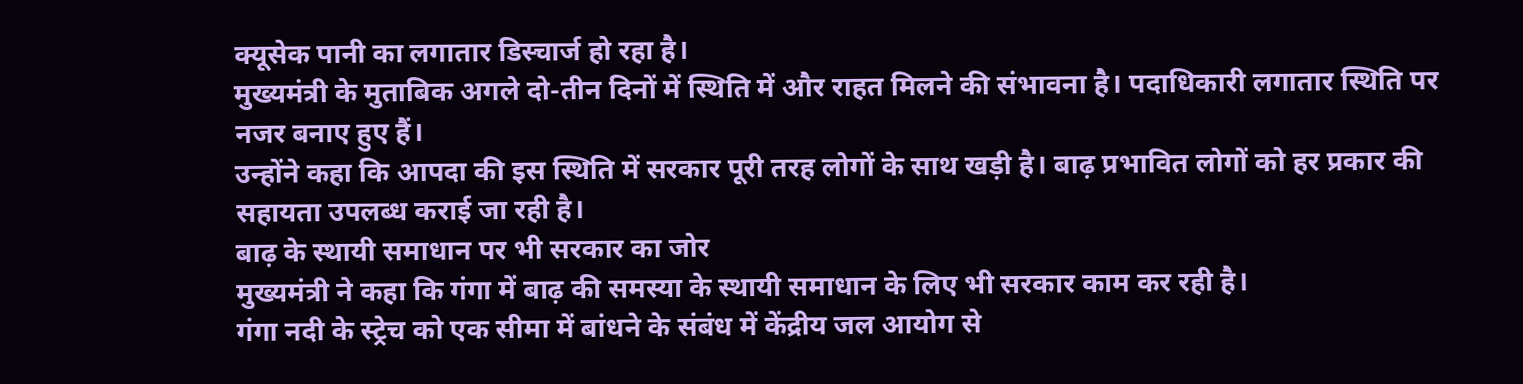क्यूसेक पानी का लगातार डिस्चार्ज हो रहा है।
मुख्यमंत्री के मुताबिक अगले दो-तीन दिनों में स्थिति में और राहत मिलने की संभावना है। पदाधिकारी लगातार स्थिति पर नजर बनाए हुए हैं।
उन्होंने कहा कि आपदा की इस स्थिति में सरकार पूरी तरह लोगों के साथ खड़ी है। बाढ़ प्रभावित लोगों को हर प्रकार की सहायता उपलब्ध कराई जा रही है।
बाढ़ के स्थायी समाधान पर भी सरकार का जोर
मुख्यमंत्री ने कहा कि गंगा में बाढ़ की समस्या के स्थायी समाधान के लिए भी सरकार काम कर रही है।
गंगा नदी के स्ट्रेच को एक सीमा में बांधने के संबंध में केंद्रीय जल आयोग से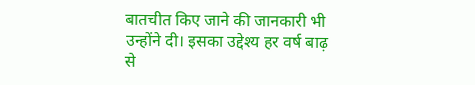बातचीत किए जाने की जानकारी भी उन्होंने दी। इसका उद्देश्य हर वर्ष बाढ़ से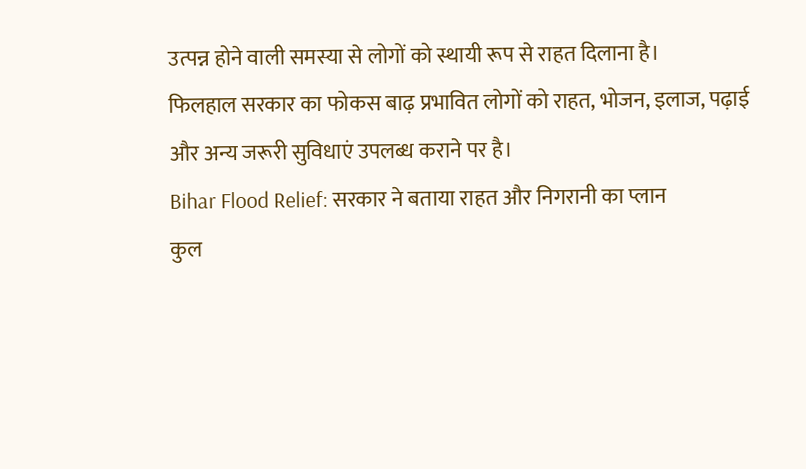उत्पन्न होने वाली समस्या से लोगों को स्थायी रूप से राहत दिलाना है।
फिलहाल सरकार का फोकस बाढ़ प्रभावित लोगों को राहत, भोजन, इलाज, पढ़ाई और अन्य जरूरी सुविधाएं उपलब्ध कराने पर है।
Bihar Flood Relief: सरकार ने बताया राहत और निगरानी का प्लान
कुल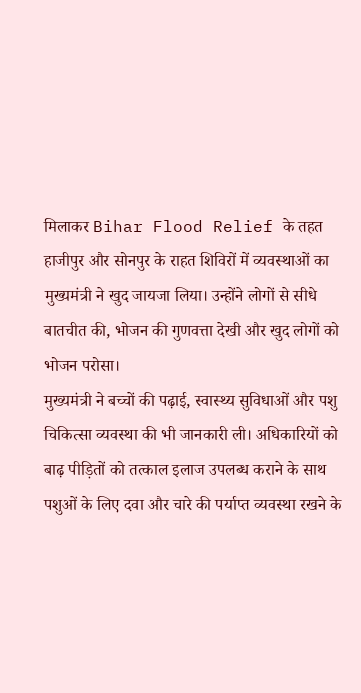मिलाकर Bihar Flood Relief के तहत हाजीपुर और सोनपुर के राहत शिविरों में व्यवस्थाओं का मुख्यमंत्री ने खुद जायजा लिया। उन्होंने लोगों से सीधे बातचीत की, भोजन की गुणवत्ता देखी और खुद लोगों को भोजन परोसा।
मुख्यमंत्री ने बच्चों की पढ़ाई, स्वास्थ्य सुविधाओं और पशु चिकित्सा व्यवस्था की भी जानकारी ली। अधिकारियों को बाढ़ पीड़ितों को तत्काल इलाज उपलब्ध कराने के साथ पशुओं के लिए दवा और चारे की पर्याप्त व्यवस्था रखने के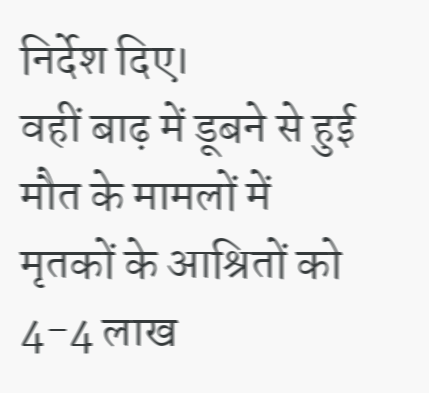निर्देश दिए।
वहीं बाढ़ में डूबने से हुई मौत के मामलों में मृतकों के आश्रितों को 4-4 लाख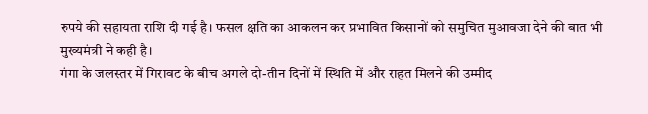रुपये की सहायता राशि दी गई है। फसल क्षति का आकलन कर प्रभावित किसानों को समुचित मुआवजा देने की बात भी मुख्यमंत्री ने कही है।
गंगा के जलस्तर में गिरावट के बीच अगले दो-तीन दिनों में स्थिति में और राहत मिलने की उम्मीद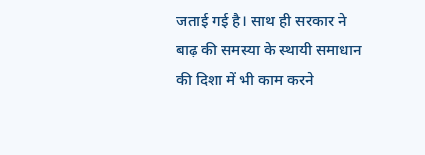जताई गई है। साथ ही सरकार ने बाढ़ की समस्या के स्थायी समाधान की दिशा में भी काम करने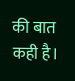की बात कही है।